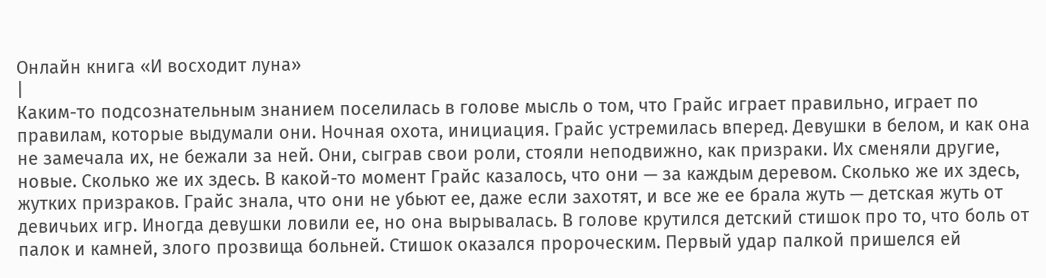Онлайн книга «И восходит луна»
|
Каким-то подсознательным знанием поселилась в голове мысль о том, что Грайс играет правильно, играет по правилам, которые выдумали они. Ночная охота, инициация. Грайс устремилась вперед. Девушки в белом, и как она не замечала их, не бежали за ней. Они, сыграв свои роли, стояли неподвижно, как призраки. Их сменяли другие, новые. Сколько же их здесь. В какой-то момент Грайс казалось, что они — за каждым деревом. Сколько же их здесь, жутких призраков. Грайс знала, что они не убьют ее, даже если захотят, и все же ее брала жуть — детская жуть от девичьих игр. Иногда девушки ловили ее, но она вырывалась. В голове крутился детский стишок про то, что боль от палок и камней, злого прозвища больней. Стишок оказался пророческим. Первый удар палкой пришелся ей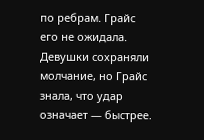по ребрам. Грайс его не ожидала. Девушки сохраняли молчание, но Грайс знала, что удар означает — быстрее.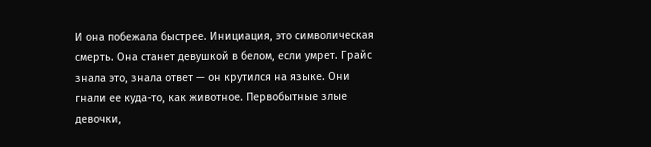И она побежала быстрее. Инициация, это символическая смерть. Она станет девушкой в белом, если умрет. Грайс знала это, знала ответ — он крутился на языке. Они гнали ее куда-то, как животное. Первобытные злые девочки,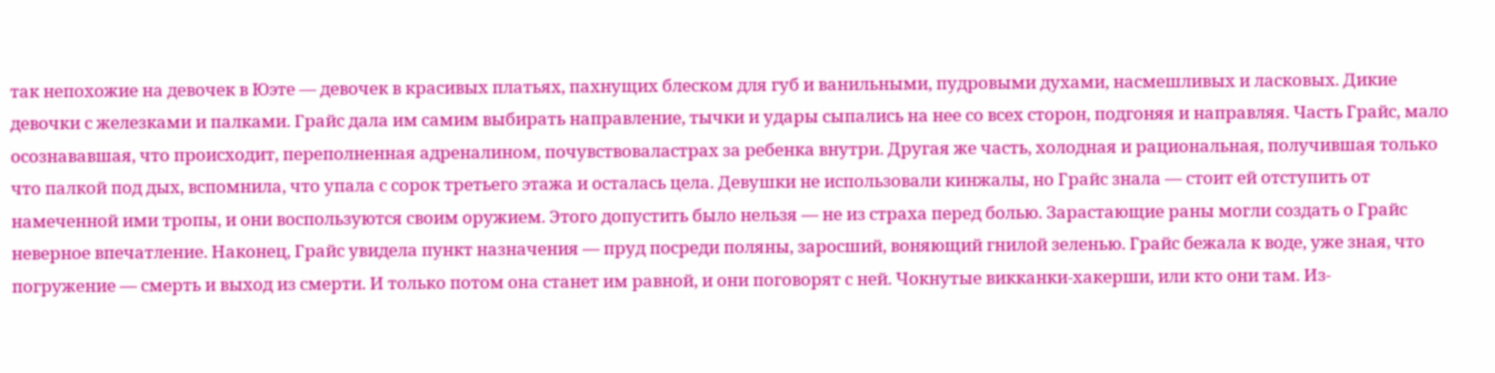так непохожие на девочек в Юэте — девочек в красивых платьях, пахнущих блеском для губ и ванильными, пудровыми духами, насмешливых и ласковых. Дикие девочки с железками и палками. Грайс дала им самим выбирать направление, тычки и удары сыпались на нее со всех сторон, подгоняя и направляя. Часть Грайс, мало осознававшая, что происходит, переполненная адреналином, почувствоваластрах за ребенка внутри. Другая же часть, холодная и рациональная, получившая только что палкой под дых, вспомнила, что упала с сорок третьего этажа и осталась цела. Девушки не использовали кинжалы, но Грайс знала — стоит ей отступить от намеченной ими тропы, и они воспользуются своим оружием. Этого допустить было нельзя — не из страха перед болью. Зарастающие раны могли создать о Грайс неверное впечатление. Наконец, Грайс увидела пункт назначения — пруд посреди поляны, заросший, воняющий гнилой зеленью. Грайс бежала к воде, уже зная, что погружение — смерть и выход из смерти. И только потом она станет им равной, и они поговорят с ней. Чокнутые викканки-хакерши, или кто они там. Из-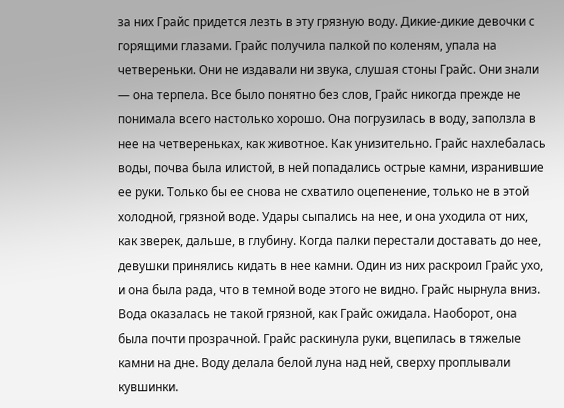за них Грайс придется лезть в эту грязную воду. Дикие-дикие девочки с горящими глазами. Грайс получила палкой по коленям, упала на четвереньки. Они не издавали ни звука, слушая стоны Грайс. Они знали — она терпела. Все было понятно без слов, Грайс никогда прежде не понимала всего настолько хорошо. Она погрузилась в воду, заползла в нее на четвереньках, как животное. Как унизительно. Грайс нахлебалась воды, почва была илистой, в ней попадались острые камни, изранившие ее руки. Только бы ее снова не схватило оцепенение, только не в этой холодной, грязной воде. Удары сыпались на нее, и она уходила от них, как зверек, дальше, в глубину. Когда палки перестали доставать до нее, девушки принялись кидать в нее камни. Один из них раскроил Грайс ухо, и она была рада, что в темной воде этого не видно. Грайс нырнула вниз. Вода оказалась не такой грязной, как Грайс ожидала. Наоборот, она была почти прозрачной. Грайс раскинула руки, вцепилась в тяжелые камни на дне. Воду делала белой луна над ней, сверху проплывали кувшинки.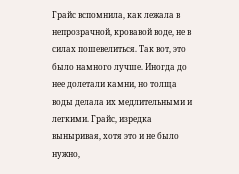Грайс вспомнила, как лежала в непрозрачной, кровавой воде, не в силах пошевелиться. Так вот, это было намного лучше. Иногда до нее долетали камни, но толща воды делала их медлительными и легкими. Грайс, изредка выныривая, хотя это и не было нужно,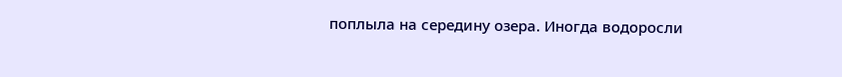поплыла на середину озера. Иногда водоросли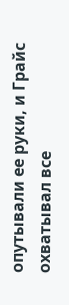опутывали ее руки, и Грайс охватывал все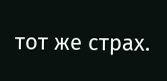тот же страх.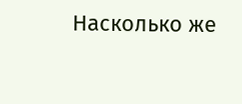Насколько же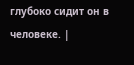глубоко сидит он в человеке. |